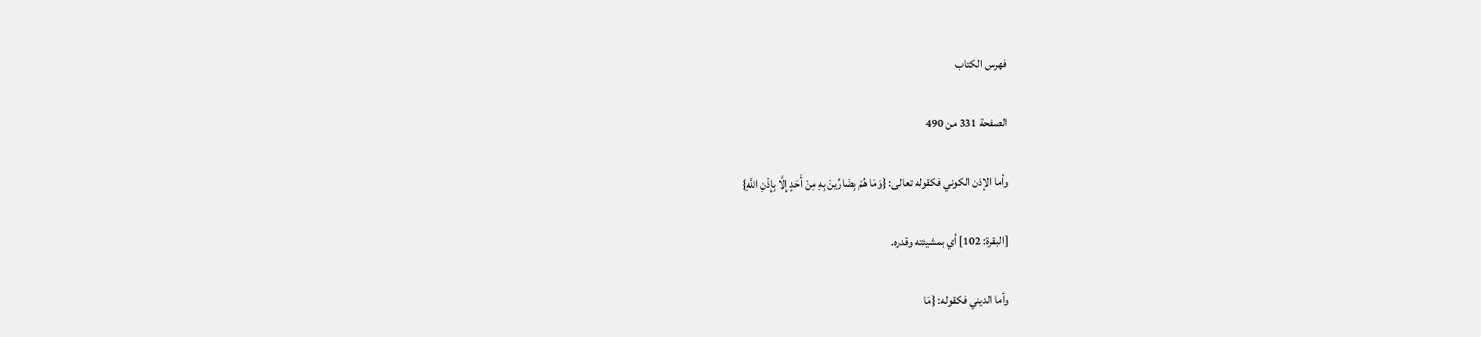فهرس الكتاب

الصفحة 331 من 490

وأما الإذن الكوني فكقوله تعالى: {وَمَا هُمْ بِضَارِّينَ بِهِ مِنْ أَحَدٍ إِلَّا بِإِذْنِ اللَّهِ}

[البقرة: 102] أي بمشيئته وقدره.

وأما الديني فكقوله: {مَا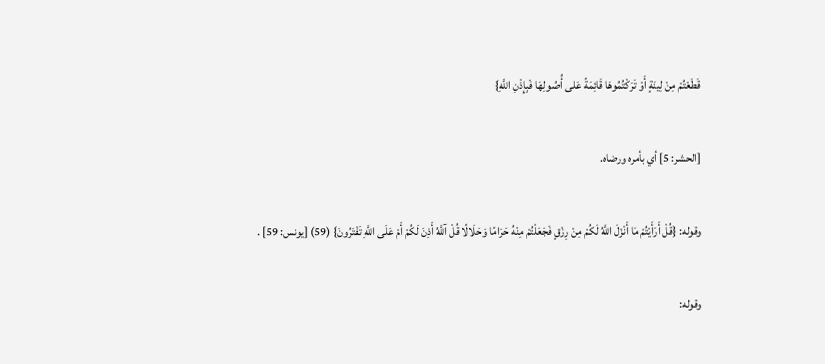قَطَعْتُمْ مِنْ لِينَةٍ أَوْ تَرَكْتُمُوهَا قَائِمَةً عَلى أُصُولِهَا فَبِإِذْنِ اللَّهِ}

[الحشر: 5] أي بأمره ورضاه.

وقوله: {قُلْ أَرَأَيْتُمْ مَا أَنْزَلَ اللَّهُ لَكُمْ مِنْ رِزْقٍ فَجَعَلْتُمْ مِنْهُ حَرَامًا وَحَلَالًا قُلْ آللَّهُ أَذِنَ لَكُمْ أَمْ عَلَى اللَّهِ تَفْتَرُونَ} (59) [يونس: 59] .

وقوله: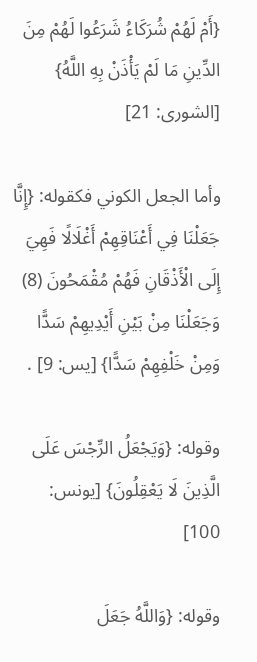{أَمْ لَهُمْ شُرَكَاءُ شَرَعُوا لَهُمْ مِنَ الدِّينِ مَا لَمْ يَأْذَنْ بِهِ اللَّهُ} [الشورى: 21]

وأما الجعل الكوني فكقوله: {إِنَّا جَعَلْنَا فِي أَعْنَاقِهِمْ أَغْلَالًا فَهِيَ إِلَى الْأَذْقَانِ فَهُمْ مُقْمَحُونَ (8) وَجَعَلْنَا مِنْ بَيْنِ أَيْدِيهِمْ سَدًّا وَمِنْ خَلْفِهِمْ سَدًّا} [يس: 9] .

وقوله: {وَيَجْعَلُ الرِّجْسَ عَلَى الَّذِينَ لَا يَعْقِلُونَ} [يونس: 100]

وقوله: {وَاللَّهُ جَعَلَ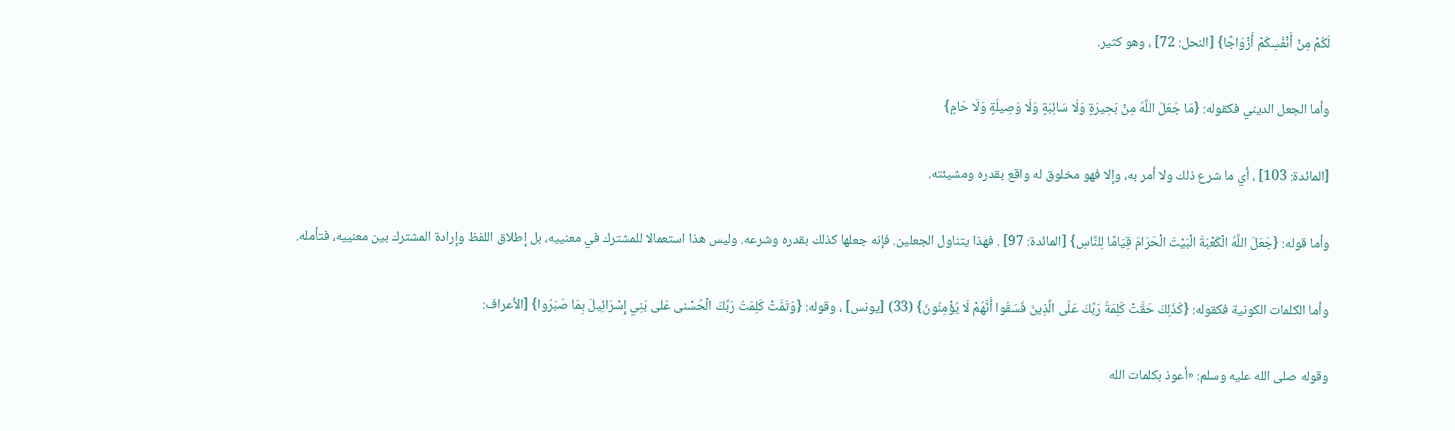لَكُمْ مِنْ أَنْفُسِكُمْ أَزْوَاجًا} [النحل: 72] ، وهو كثير.

وأما الجعل الديني فكقوله: {مَا جَعَلَ اللَّهُ مِنْ بَحِيرَةٍ وَلَا سَائِبَةٍ وَلَا وَصِيلَةٍ وَلَا حَامٍ}

[المائدة: 103] ، أي ما شرع ذلك ولا أمر به، وإلا فهو مخلوق له واقع بقدره ومشيئته.

وأما قوله: {جَعَلَ اللَّهُ الْكَعْبَةَ الْبَيْتَ الْحَرَامَ قِيَامًا لِلنَّاسِ} [المائدة: 97] . فهذا يتناول الجعلين. فإنه جعلها كذلك بقدره وشرعه. وليس هذا استعمالا للمشترك في معنييه، بل إطلاق اللفظ وإرادة المشترك بين معنييه، فتأمله.

وأما الكلمات الكونية فكقوله: {كَذَلِكَ حَقَّتْ كَلِمَةُ رَبِّكَ عَلَى الَّذِينَ فَسَقُوا أَنَّهُمْ لَا يُؤْمِنُونَ} (33) [يونس] ، وقوله: {وَتَمَّتْ كَلِمَتُ رَبِّكَ الْحُسْنى عَلى بَنِي إِسْرَائِيلَ بِمَا صَبَرُوا} [الأعراف:

وقوله صلى الله عليه وسلم: «أعوذ بكلمات الله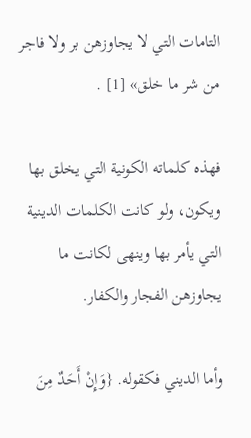التامات التي لا يجاوزهن بر ولا فاجر من شر ما خلق» [1] .

فهذه كلماته الكونية التي يخلق بها ويكون، ولو كانت الكلمات الدينية التي يأمر بها وينهى لكانت ما يجاوزهن الفجار والكفار.

وأما الديني فكقوله. {وَإِنْ أَحَدٌ مِنَ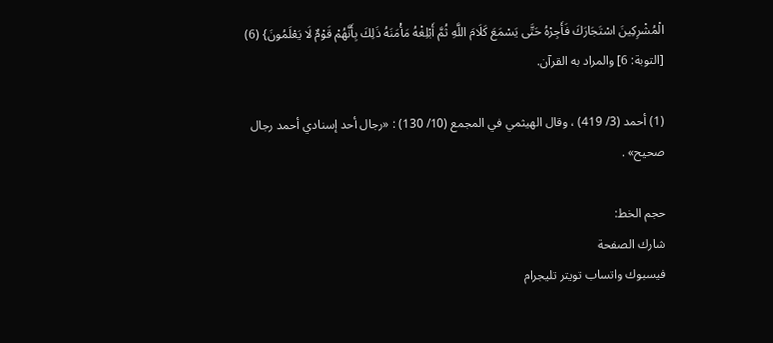الْمُشْرِكِينَ اسْتَجَارَكَ فَأَجِرْهُ حَتَّى يَسْمَعَ كَلَامَ اللَّهِ ثُمَّ أَبْلِغْهُ مَأْمَنَهُ ذَلِكَ بِأَنَّهُمْ قَوْمٌ لَا يَعْلَمُونَ} (6) [التوبة: 6] والمراد به القرآن.

(1) أحمد (3/ 419) ، وقال الهيثمي في المجمع (10/ 130) : «رجال أحد إسنادي أحمد رجال صحيح» .

حجم الخط:
شارك الصفحة
فيسبوك واتساب تويتر تليجرام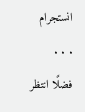انستجرام
. . .
فضلًا انتظر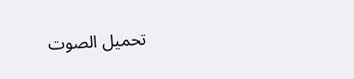تحميل الصوت